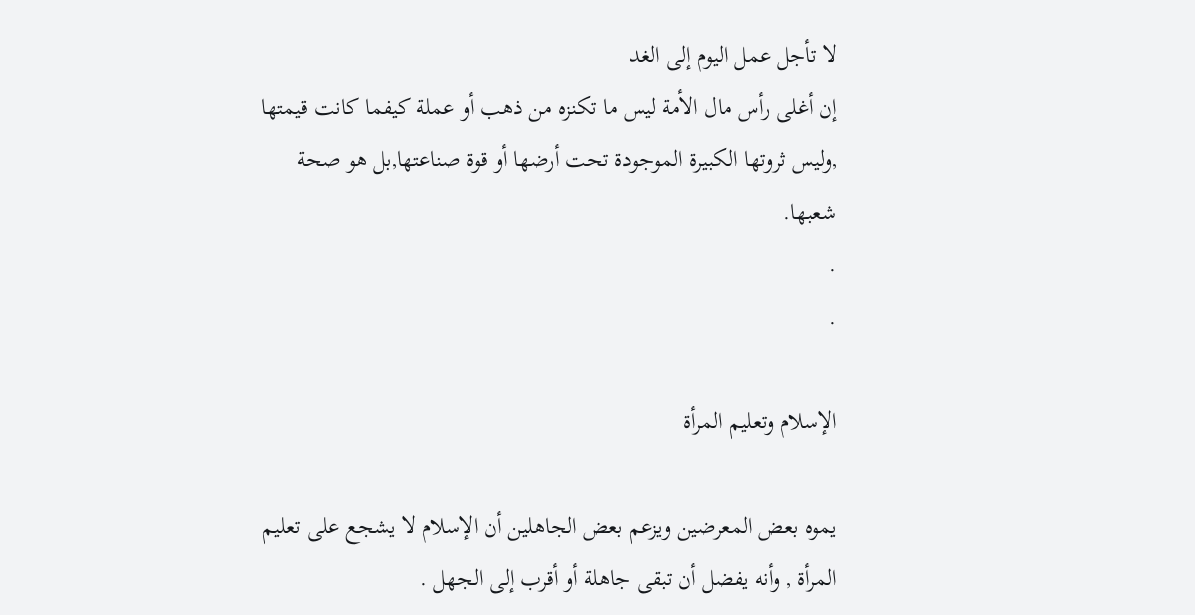لا تأجل عمل اليوم إلى الغد
إن أغلى رأس مال الأمة ليس ما تكنزه من ذهب أو عملة كيفما كانت قيمتها ,وليس ثروتها الكبيرة الموجودة تحت أرضها أو قوة صناعتها,بل هو صحة شعبها.
.
.

الإسلام وتعليم المرأة

يموه بعض المعرضين ويزعم بعض الجاهلين أن الإسلام لا يشجع على تعليم المرأة , وأنه يفضل أن تبقى جاهلة أو أقرب إلى الجهل .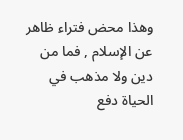وهذا محض فتراء ظاهر عن الإسلام , فما من دين ولا مذهب في الحياة دفع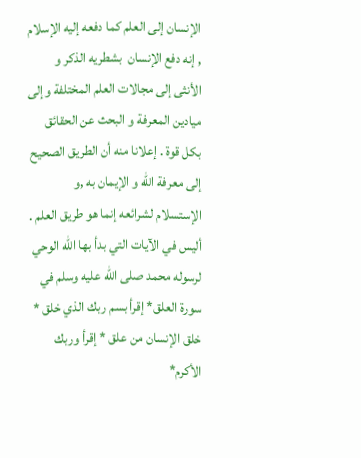الإنسان إلى العلم كما دفعه إليه الإسلام , إنه دفع الإنسان  بشطريه الذكر و الأنثى إلى مجالات العلم المختلفة وإلى ميادين المعرفة و البحث عن الحقائق بكل قوة . إعلانا منه أن الطريق الصحيح إلى معرفة الله و الإيمان به ,و الإستسلام لشرائعه إنما هو طريق العلم . أليس في الآيات التي بدأ بها الله الوحي لرسوله محمد صلى الله عليه وسلم في سورة العلق* إقرأ بسم ربك الذي خلق * خلق الإنسان من علق * إقرأ وربك الأكرم*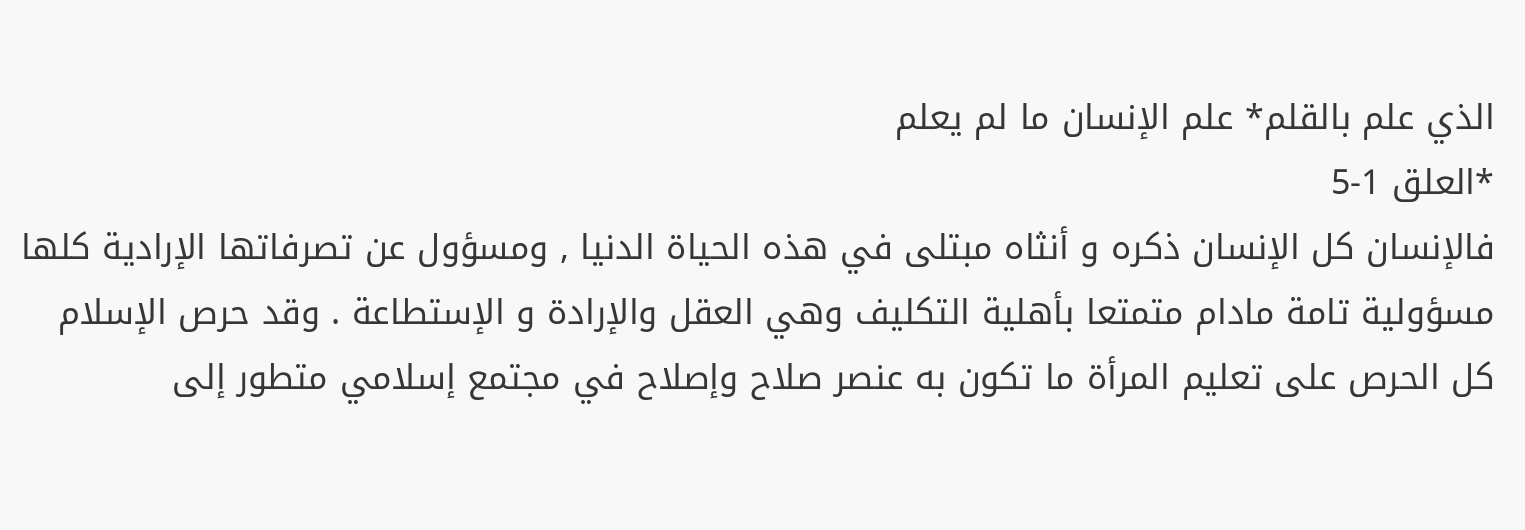الذي علم بالقلم* علم الإنسان ما لم يعلم
*العلق 1-5
فالإنسان كل الإنسان ذكره و أنثاه مبتلى في هذه الحياة الدنيا , ومسؤول عن تصرفاتها الإرادية كلها مسؤولية تامة مادام متمتعا بأهلية التكليف وهي العقل والإرادة و الإستطاعة . وقد حرص الإسلام كل الحرص على تعليم المرأة ما تكون به عنصر صلاح وإصلاح في مجتمع إسلامي متطور إلى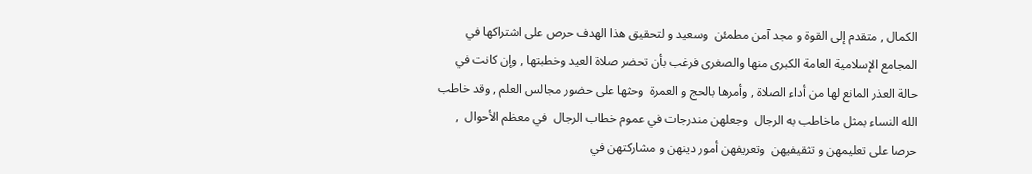الكمال , متقدم إلى القوة و مجد آمن مطمئن  وسعيد و لتحقيق هذا الهدف حرص على اشتراكها في المجامع الإسلامية العامة الكبرى منها والصغرى فرغب بأن تحضر صلاة العيد وخطبتها , وإن كانت في حالة العذر المانع لها من أداء الصلاة , وأمرها بالحج و العمرة  وحثها على حضور مجالس العلم , وقد خاطب الله النساء بمثل ماخاطب به الرجال  وجعلهن مندرجات في عموم خطاب الرجال  في معظم الأحوال  , حرصا على تعليمهن و تثقيفيهن  وتعريفهن أمور دينهن و مشاركتهن في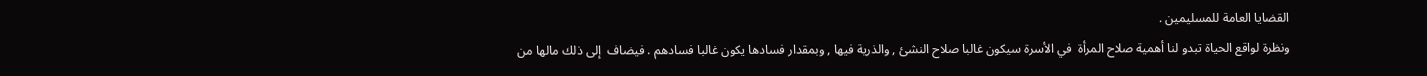القضايا العامة للمسليمين .
ونظرة لواقع الحياة تبدو لنا أهمية صلاح المرأة  في الأسرة سيكون غالبا صلاح النشئ , والذرية فيها , وبمقدار فسادها يكون غالبا فسادهم . فيضاف  إلى ذلك مالها من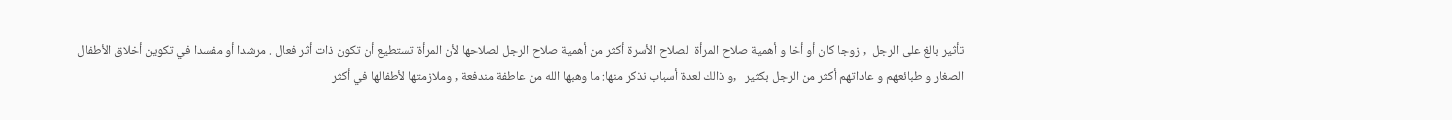تأثير بالغ على الرجل  , زوجا كان أو أخا و أهمية صلاح المرأة  لصلاح الأسرة أكثر من أهمية صلاح الرجل لصلاحها لأن المرأة تستطيع أن تكون ذات أثر فعال . مرشدا أو مفسدا في تكوين أخلاق الأطفال الصغار و طبائعهم و عاداتهم أكثر من الرجل بكثير   ,و ذالك لعدة أسباب نذكر منها: ما وهبها الله من عاطفة مندفعة , وملازمتها لأطفالها في أكثر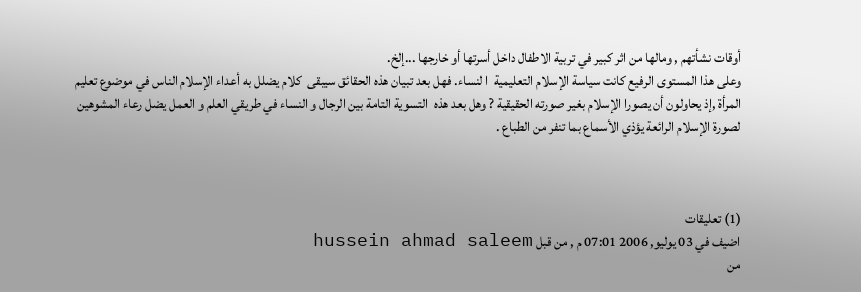أوقات نشأتهم , ومالها من اثر كبير في تربية الاطفال داخل أسرتها أو خارجها ...إلخ.
وعلى هذا المستوى الرفيع كانت سياسة الإسلام التعليمية  ا لنساء. فهل بعد تبيان هذه الحقائق سيبقى  كلام يضلل به أعداء الإسلام الناس في موضوع تعليم المرأة ,إذ يحاولون أن يصورا الإسلام بغير صورته الحقيقية ? وهل بعد هذه  التسوية التامة بين الرجال و النساء في طريقي العلم و العمل يضل رعاء المشوهين لصورة الإسلام الرائعة يؤذي الأسماع بما تنفر من الطباع .



(1) تعليقات
اضيف في 03 يوليو, 2006 07:01 م , من قبل hussein ahmad saleem
من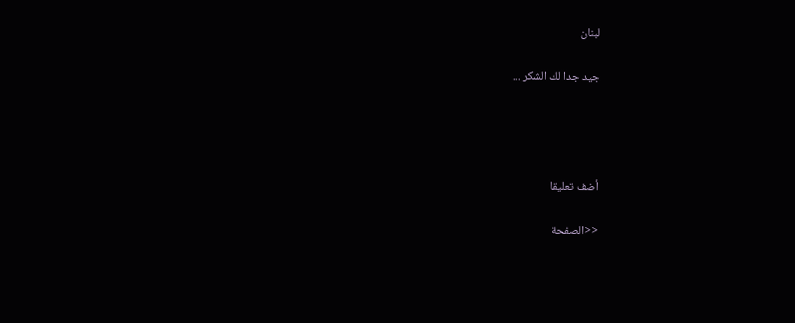لبنان

جيد جدا لك الشكر ...




أضف تعليقا

<<الصفحة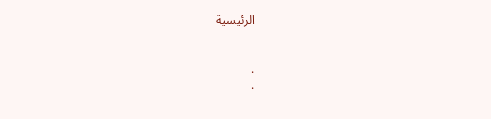الرئيسية


.
.